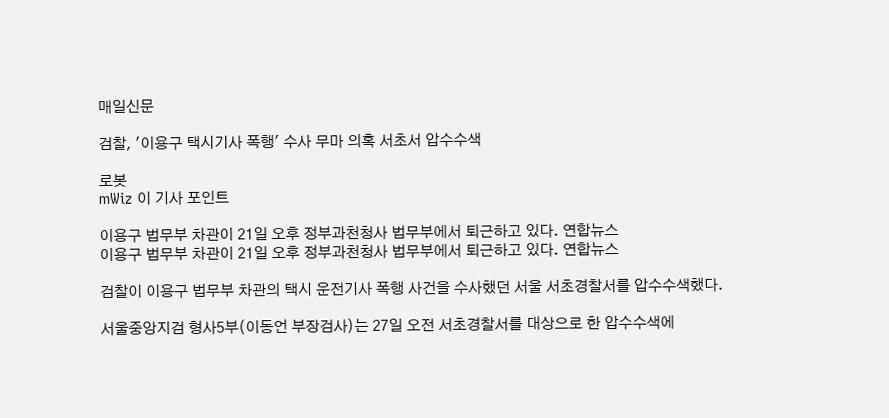매일신문

검찰, '이용구 택시기사 폭행' 수사 무마 의혹 서초서 압수수색

로봇
mWiz 이 기사 포인트

이용구 법무부 차관이 21일 오후 정부과천청사 법무부에서 퇴근하고 있다. 연합뉴스
이용구 법무부 차관이 21일 오후 정부과천청사 법무부에서 퇴근하고 있다. 연합뉴스

검찰이 이용구 법무부 차관의 택시 운전기사 폭행 사건을 수사했던 서울 서초경찰서를 압수수색했다.

서울중앙지검 형사5부(이동언 부장검사)는 27일 오전 서초경찰서를 대상으로 한 압수수색에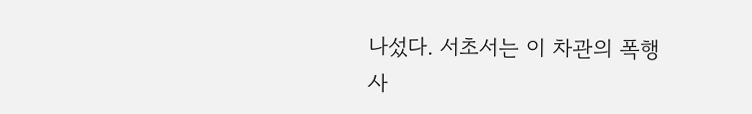나섰다. 서초서는 이 차관의 폭행 사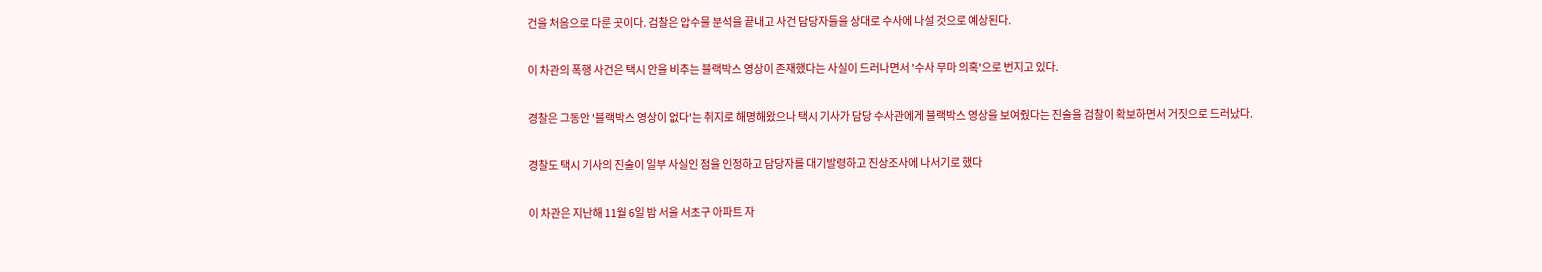건을 처음으로 다룬 곳이다. 검찰은 압수물 분석을 끝내고 사건 담당자들을 상대로 수사에 나설 것으로 예상된다.

이 차관의 폭행 사건은 택시 안을 비추는 블랙박스 영상이 존재했다는 사실이 드러나면서 '수사 무마 의혹'으로 번지고 있다.

경찰은 그동안 '블랙박스 영상이 없다'는 취지로 해명해왔으나 택시 기사가 담당 수사관에게 블랙박스 영상을 보여줬다는 진술을 검찰이 확보하면서 거짓으로 드러났다.

경찰도 택시 기사의 진술이 일부 사실인 점을 인정하고 담당자를 대기발령하고 진상조사에 나서기로 했다

이 차관은 지난해 11월 6일 밤 서울 서초구 아파트 자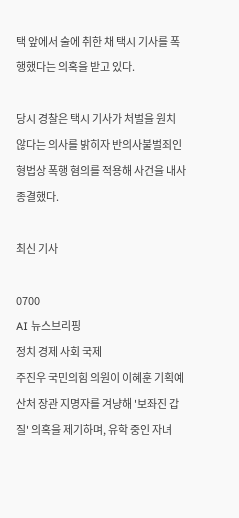택 앞에서 술에 취한 채 택시 기사를 폭행했다는 의혹을 받고 있다.

당시 경찰은 택시 기사가 처벌을 원치 않다는 의사를 밝히자 반의사불벌죄인 형법상 폭행 혐의를 적용해 사건을 내사 종결했다.

최신 기사

0700
AI 뉴스브리핑
정치 경제 사회 국제
주진우 국민의힘 의원이 이혜훈 기획예산처 장관 지명자를 겨냥해 '보좌진 갑질' 의혹을 제기하며, 유학 중인 자녀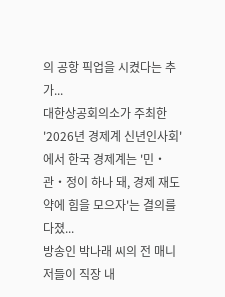의 공항 픽업을 시켰다는 추가...
대한상공회의소가 주최한 '2026년 경제계 신년인사회'에서 한국 경제계는 '민‧관‧정이 하나 돼, 경제 재도약에 힘을 모으자'는 결의를 다졌...
방송인 박나래 씨의 전 매니저들이 직장 내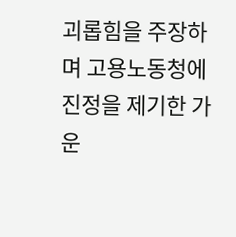괴롭힘을 주장하며 고용노동청에 진정을 제기한 가운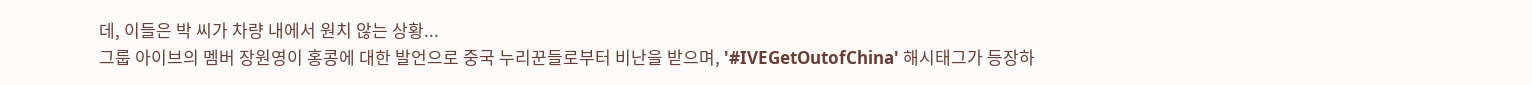데, 이들은 박 씨가 차량 내에서 원치 않는 상황...
그룹 아이브의 멤버 장원영이 홍콩에 대한 발언으로 중국 누리꾼들로부터 비난을 받으며, '#IVEGetOutofChina' 해시태그가 등장하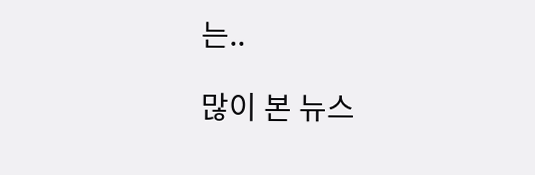는..

많이 본 뉴스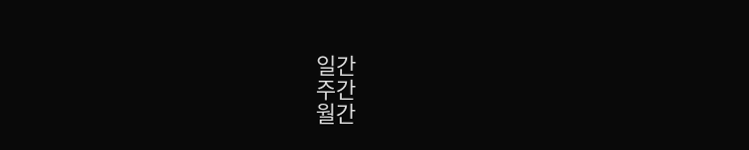일간
주간
월간